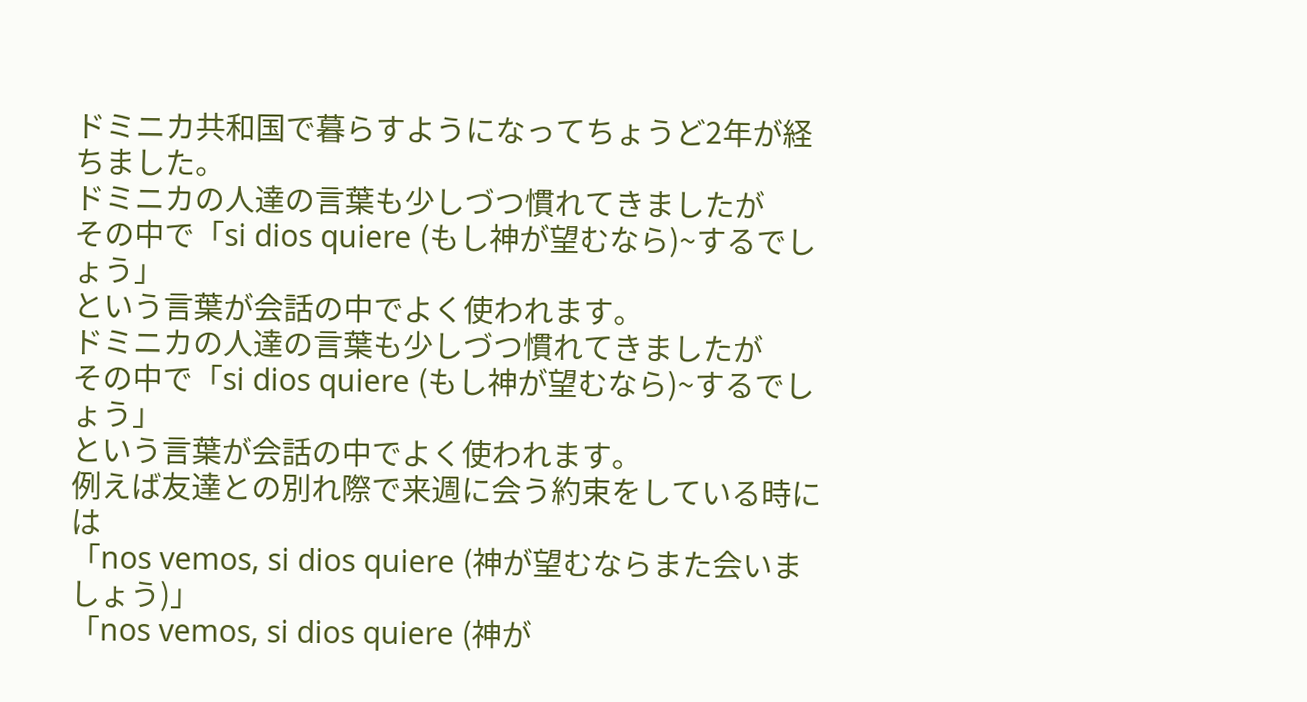ドミニカ共和国で暮らすようになってちょうど2年が経ちました。
ドミニカの人達の言葉も少しづつ慣れてきましたが
その中で「si dios quiere (もし神が望むなら)~するでしょう」
という言葉が会話の中でよく使われます。
ドミニカの人達の言葉も少しづつ慣れてきましたが
その中で「si dios quiere (もし神が望むなら)~するでしょう」
という言葉が会話の中でよく使われます。
例えば友達との別れ際で来週に会う約束をしている時には
「nos vemos, si dios quiere (神が望むならまた会いましょう)」
「nos vemos, si dios quiere (神が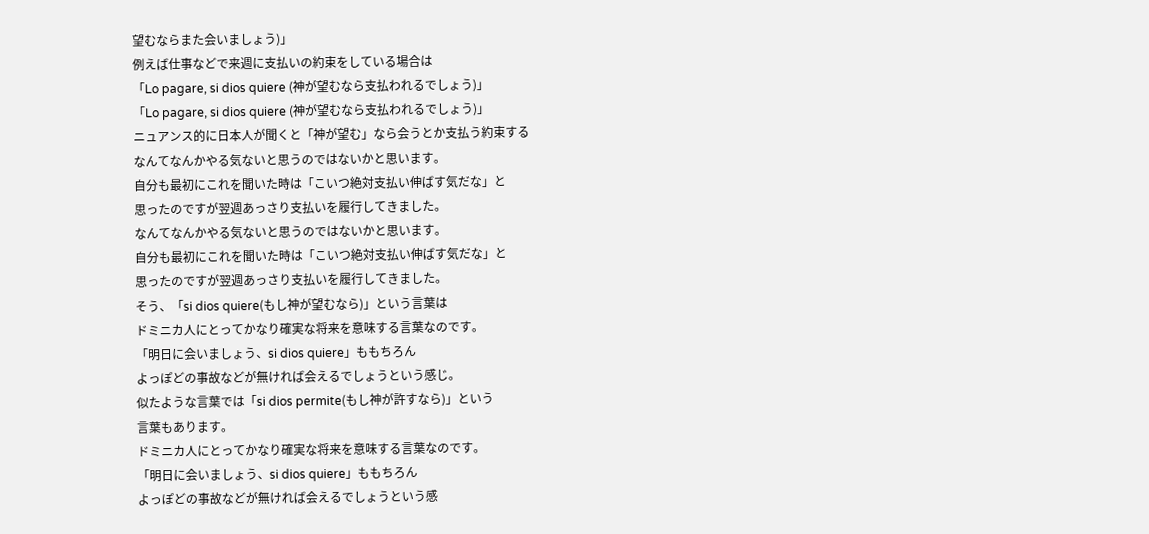望むならまた会いましょう)」
例えば仕事などで来週に支払いの約束をしている場合は
「Lo pagare, si dios quiere (神が望むなら支払われるでしょう)」
「Lo pagare, si dios quiere (神が望むなら支払われるでしょう)」
ニュアンス的に日本人が聞くと「神が望む」なら会うとか支払う約束する
なんてなんかやる気ないと思うのではないかと思います。
自分も最初にこれを聞いた時は「こいつ絶対支払い伸ばす気だな」と
思ったのですが翌週あっさり支払いを履行してきました。
なんてなんかやる気ないと思うのではないかと思います。
自分も最初にこれを聞いた時は「こいつ絶対支払い伸ばす気だな」と
思ったのですが翌週あっさり支払いを履行してきました。
そう、「si dios quiere(もし神が望むなら)」という言葉は
ドミニカ人にとってかなり確実な将来を意味する言葉なのです。
「明日に会いましょう、si dios quiere」ももちろん
よっぽどの事故などが無ければ会えるでしょうという感じ。
似たような言葉では「si dios permite(もし神が許すなら)」という
言葉もあります。
ドミニカ人にとってかなり確実な将来を意味する言葉なのです。
「明日に会いましょう、si dios quiere」ももちろん
よっぽどの事故などが無ければ会えるでしょうという感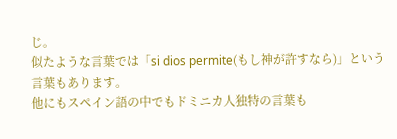じ。
似たような言葉では「si dios permite(もし神が許すなら)」という
言葉もあります。
他にもスペイン語の中でもドミニカ人独特の言葉も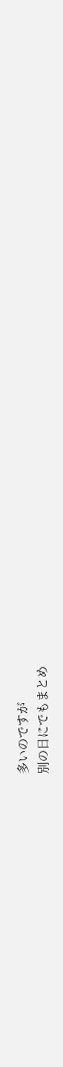多いのですが
別の日にでもまとめ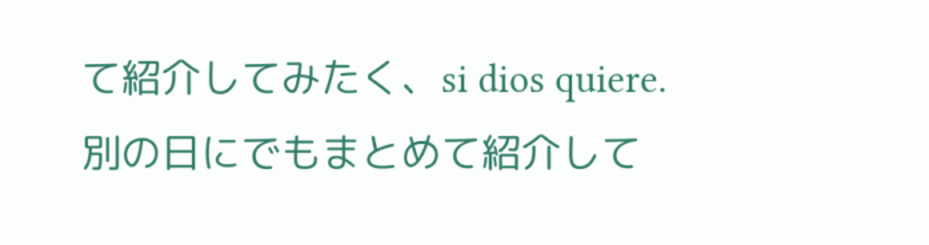て紹介してみたく、si dios quiere.
別の日にでもまとめて紹介して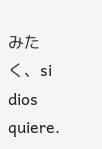みたく、si dios quiere.